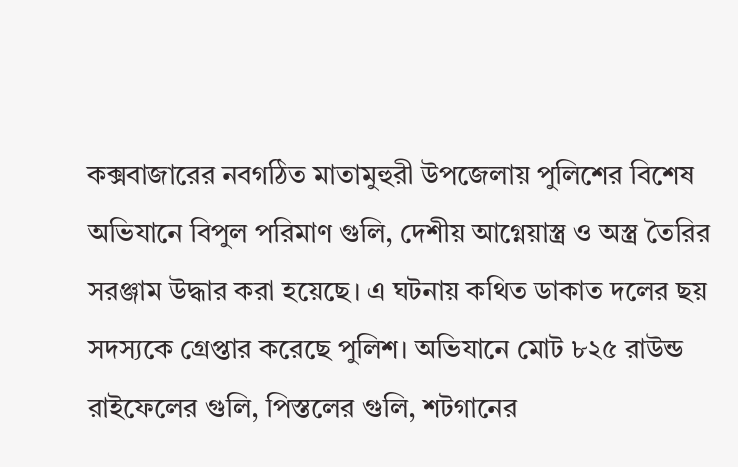কক্সবাজারের নবগঠিত মাতামুহুরী উপজেলায় পুলিশের বিশেষ অভিযানে বিপুল পরিমাণ গুলি, দেশীয় আগ্নেয়াস্ত্র ও অস্ত্র তৈরির সরঞ্জাম উদ্ধার করা হয়েছে। এ ঘটনায় কথিত ডাকাত দলের ছয় সদস্যকে গ্রেপ্তার করেছে পুলিশ। অভিযানে মোট ৮২৫ রাউন্ড রাইফেলের গুলি, পিস্তলের গুলি, শটগানের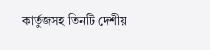কার্তুজসহ তিনটি দেশীয়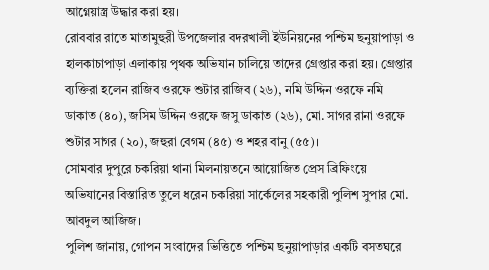আগ্নেয়াস্ত্র উদ্ধার করা হয়।
রোববার রাতে মাতামুহুরী উপজেলার বদরখালী ইউনিয়নের পশ্চিম ছনুয়াপাড়া ও হালকাচাপাড়া এলাকায় পৃথক অভিযান চালিয়ে তাদের গ্রেপ্তার করা হয়। গ্রেপ্তার ব্যক্তিরা হলেন রাজিব ওরফে শুটার রাজিব (২৬), নমি উদ্দিন ওরফে নমি ডাকাত (৪০), জসিম উদ্দিন ওরফে জসু ডাকাত (২৬), মো. সাগর রানা ওরফে শুটার সাগর (২০), জহুরা বেগম (৪৫) ও শহর বানু (৫৫)।
সোমবার দুপুরে চকরিয়া থানা মিলনায়তনে আয়োজিত প্রেস ব্রিফিংয়ে অভিযানের বিস্তারিত তুলে ধরেন চকরিয়া সার্কেলের সহকারী পুলিশ সুপার মো. আবদুল আজিজ।
পুলিশ জানায়, গোপন সংবাদের ভিত্তিতে পশ্চিম ছনুয়াপাড়ার একটি বসতঘরে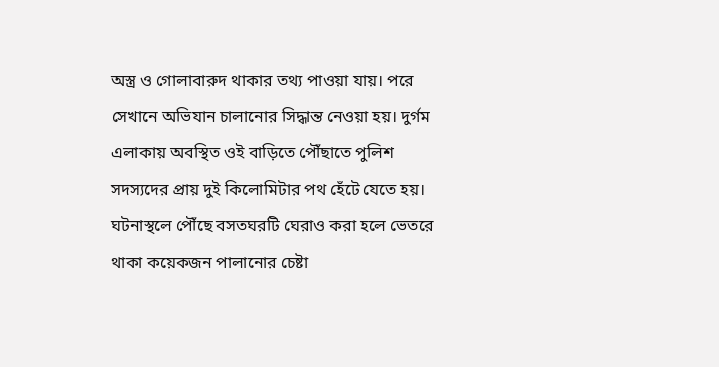অস্ত্র ও গোলাবারুদ থাকার তথ্য পাওয়া যায়। পরে সেখানে অভিযান চালানোর সিদ্ধান্ত নেওয়া হয়। দুর্গম এলাকায় অবস্থিত ওই বাড়িতে পৌঁছাতে পুলিশ সদস্যদের প্রায় দুই কিলোমিটার পথ হেঁটে যেতে হয়। ঘটনাস্থলে পৌঁছে বসতঘরটি ঘেরাও করা হলে ভেতরে থাকা কয়েকজন পালানোর চেষ্টা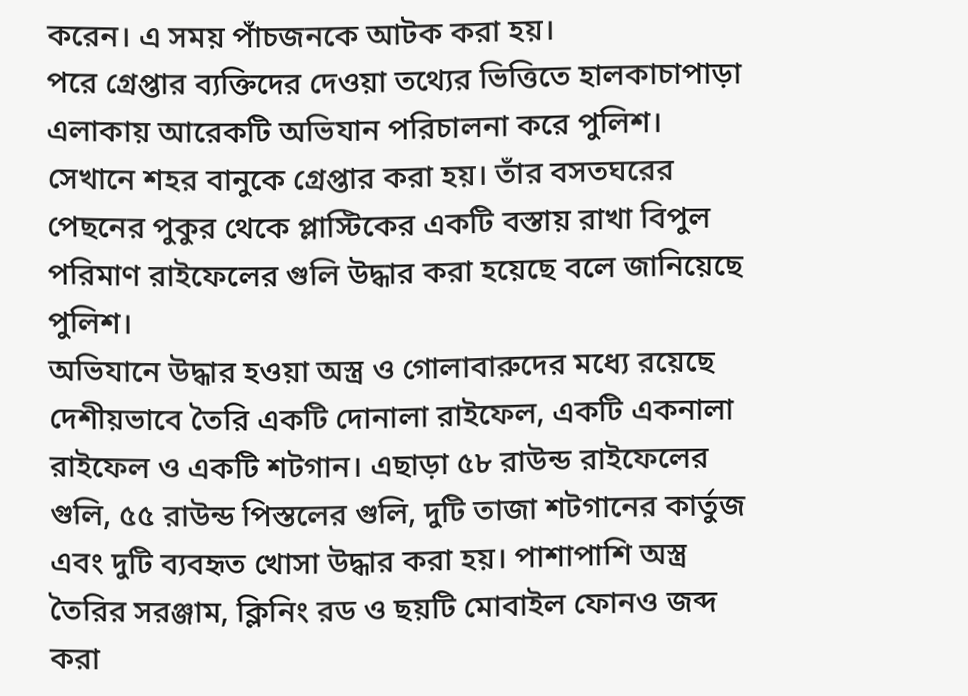করেন। এ সময় পাঁচজনকে আটক করা হয়।
পরে গ্রেপ্তার ব্যক্তিদের দেওয়া তথ্যের ভিত্তিতে হালকাচাপাড়া এলাকায় আরেকটি অভিযান পরিচালনা করে পুলিশ। সেখানে শহর বানুকে গ্রেপ্তার করা হয়। তাঁর বসতঘরের পেছনের পুকুর থেকে প্লাস্টিকের একটি বস্তায় রাখা বিপুল পরিমাণ রাইফেলের গুলি উদ্ধার করা হয়েছে বলে জানিয়েছে পুলিশ।
অভিযানে উদ্ধার হওয়া অস্ত্র ও গোলাবারুদের মধ্যে রয়েছে দেশীয়ভাবে তৈরি একটি দোনালা রাইফেল, একটি একনালা রাইফেল ও একটি শটগান। এছাড়া ৫৮ রাউন্ড রাইফেলের গুলি, ৫৫ রাউন্ড পিস্তলের গুলি, দুটি তাজা শটগানের কার্তুজ এবং দুটি ব্যবহৃত খোসা উদ্ধার করা হয়। পাশাপাশি অস্ত্র তৈরির সরঞ্জাম, ক্লিনিং রড ও ছয়টি মোবাইল ফোনও জব্দ করা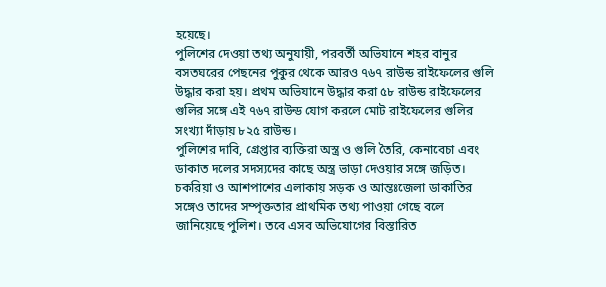হয়েছে।
পুলিশের দেওয়া তথ্য অনুযায়ী, পরবর্তী অভিযানে শহর বানুর বসতঘরের পেছনের পুকুর থেকে আরও ৭৬৭ রাউন্ড রাইফেলের গুলি উদ্ধার করা হয়। প্রথম অভিযানে উদ্ধার করা ৫৮ রাউন্ড রাইফেলের গুলির সঙ্গে এই ৭৬৭ রাউন্ড যোগ করলে মোট রাইফেলের গুলির সংখ্যা দাঁড়ায় ৮২৫ রাউন্ড।
পুলিশের দাবি, গ্রেপ্তার ব্যক্তিরা অস্ত্র ও গুলি তৈরি, কেনাবেচা এবং ডাকাত দলের সদস্যদের কাছে অস্ত্র ভাড়া দেওয়ার সঙ্গে জড়িত। চকরিয়া ও আশপাশের এলাকায় সড়ক ও আন্তঃজেলা ডাকাতির সঙ্গেও তাদের সম্পৃক্ততার প্রাথমিক তথ্য পাওয়া গেছে বলে জানিয়েছে পুলিশ। তবে এসব অভিযোগের বিস্তারিত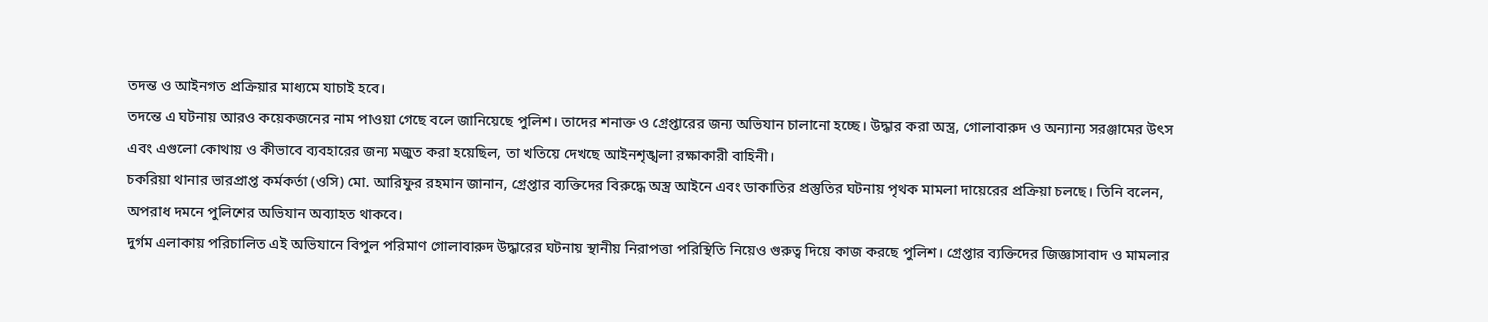তদন্ত ও আইনগত প্রক্রিয়ার মাধ্যমে যাচাই হবে।
তদন্তে এ ঘটনায় আরও কয়েকজনের নাম পাওয়া গেছে বলে জানিয়েছে পুলিশ। তাদের শনাক্ত ও গ্রেপ্তারের জন্য অভিযান চালানো হচ্ছে। উদ্ধার করা অস্ত্র, গোলাবারুদ ও অন্যান্য সরঞ্জামের উৎস এবং এগুলো কোথায় ও কীভাবে ব্যবহারের জন্য মজুত করা হয়েছিল, তা খতিয়ে দেখছে আইনশৃঙ্খলা রক্ষাকারী বাহিনী।
চকরিয়া থানার ভারপ্রাপ্ত কর্মকর্তা (ওসি) মো. আরিফুর রহমান জানান, গ্রেপ্তার ব্যক্তিদের বিরুদ্ধে অস্ত্র আইনে এবং ডাকাতির প্রস্তুতির ঘটনায় পৃথক মামলা দায়েরের প্রক্রিয়া চলছে। তিনি বলেন, অপরাধ দমনে পুলিশের অভিযান অব্যাহত থাকবে।
দুর্গম এলাকায় পরিচালিত এই অভিযানে বিপুল পরিমাণ গোলাবারুদ উদ্ধারের ঘটনায় স্থানীয় নিরাপত্তা পরিস্থিতি নিয়েও গুরুত্ব দিয়ে কাজ করছে পুলিশ। গ্রেপ্তার ব্যক্তিদের জিজ্ঞাসাবাদ ও মামলার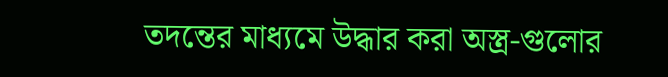তদন্তের মাধ্যমে উদ্ধার করা অস্ত্র-গুলোর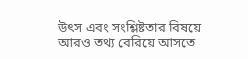উৎস এবং সংশ্লিষ্টতার বিষয়ে আরও তথ্য বেরিয়ে আসতে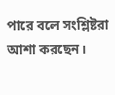পারে বলে সংশ্লিষ্টরা আশা করছেন।